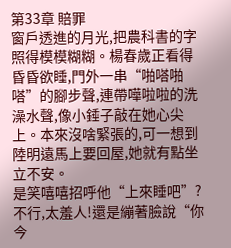第33章 賠罪
窗戶透進的月光,把農科書的字照得模模糊糊。楊春歲正看得昏昏欲睡,門外一串“啪嗒啪嗒”的腳步聲,連帶嘩啦啦的洗澡水聲,像小錘子敲在她心尖上。本來沒啥緊張的,可一想到陸明遠馬上要回屋,她就有點坐立不安。
是笑嘻嘻招呼他“上來睡吧”?不行,太羞人!還是繃著臉說“你今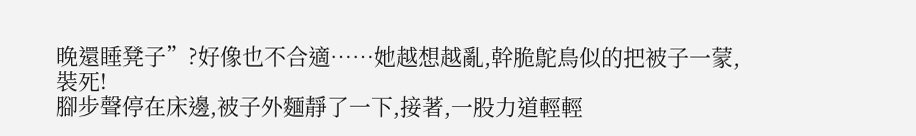晚還睡凳子”?好像也不合適……她越想越亂,幹脆鴕鳥似的把被子一蒙,裝死!
腳步聲停在床邊,被子外麵靜了一下,接著,一股力道輕輕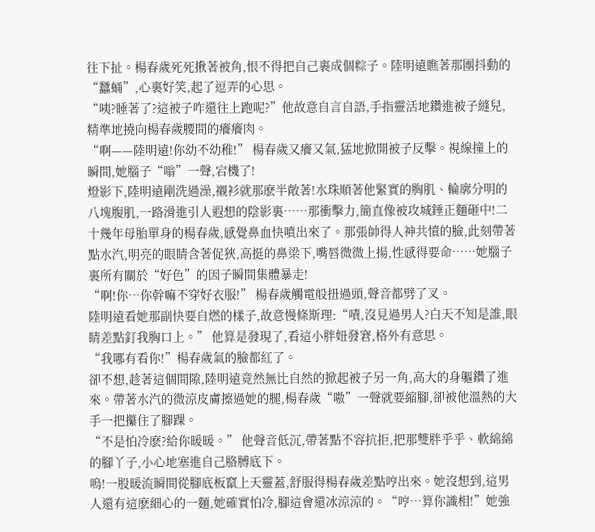往下扯。楊春歲死死揪著被角,恨不得把自己裹成個粽子。陸明遠瞧著那團抖動的“蠶蛹”,心裏好笑,起了逗弄的心思。
“咦?睡著了?這被子咋還往上跑呢?”他故意自言自語,手指靈活地鑽進被子縫兒,精準地撓向楊春歲腰間的癢癢肉。
“啊——陸明遠!你幼不幼稚!” 楊春歲又癢又氣,猛地掀開被子反擊。視線撞上的瞬間,她腦子“嗡”一聲,宕機了!
燈影下,陸明遠剛洗過澡,襯衫就那麽半敞著!水珠順著他緊實的胸肌、輪廓分明的八塊腹肌,一路滑進引人遐想的陰影裏……那衝擊力,簡直像被攻城錘正麵砸中!二十幾年母胎單身的楊春歲,感覺鼻血快噴出來了。那張帥得人神共憤的臉,此刻帶著點水汽,明亮的眼睛含著促狹,高挺的鼻梁下,嘴唇微微上揚,性感得要命……她腦子裏所有關於“好色”的因子瞬間集體暴走!
“啊!你…你幹嘛不穿好衣服!” 楊春歲觸電般扭過頭,聲音都劈了叉。
陸明遠看她那副快要自燃的樣子,故意慢條斯理:“嘖,沒見過男人?白天不知是誰,眼睛差點釘我胸口上。” 他算是發現了,看這小胖妞發窘,格外有意思。
“我哪有看你!”楊春歲氣的臉都紅了。
卻不想,趁著這個間隙,陸明遠竟然無比自然的掀起被子另一角,高大的身軀鑽了進來。帶著水汽的微涼皮膚擦過她的腿,楊春歲“嗷”一聲就要縮腳,卻被他溫熱的大手一把攥住了腳踝。
“不是怕冷麽?給你暖暖。” 他聲音低沉,帶著點不容抗拒,把那雙胖乎乎、軟綿綿的腳丫子,小心地塞進自己胳膊底下。
嗚!一股暖流瞬間從腳底板竄上天靈蓋,舒服得楊春歲差點哼出來。她沒想到,這男人還有這麽細心的一麵,她確實怕冷,腳這會還冰涼涼的。“哼…算你識相!”她強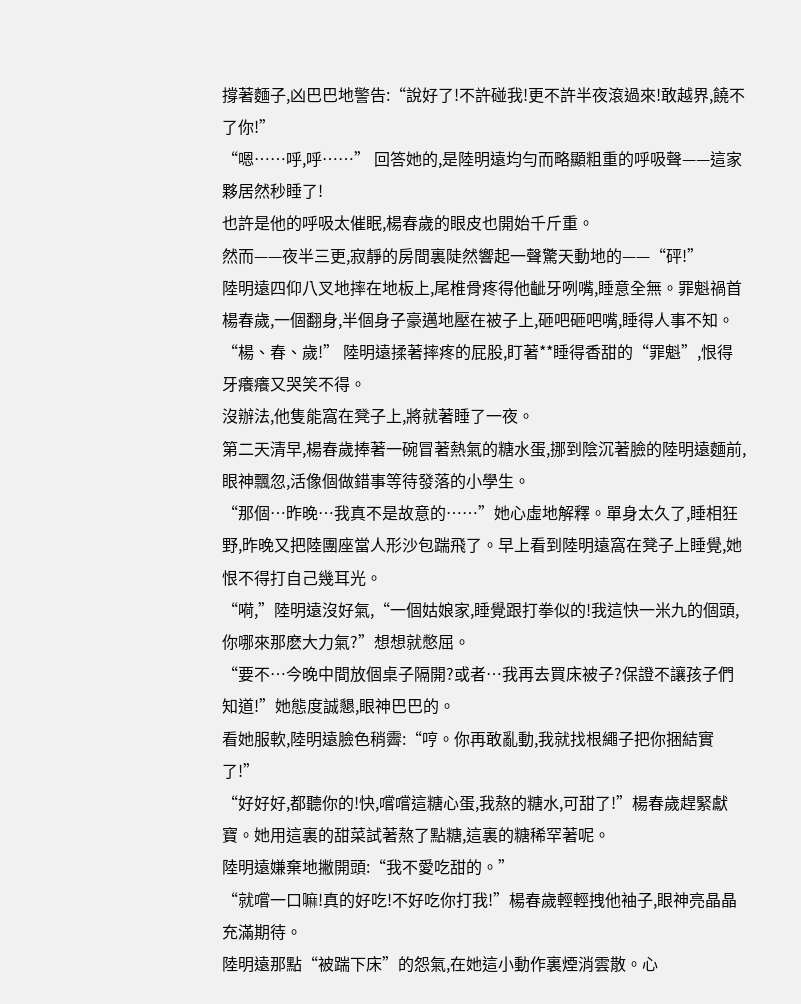撐著麵子,凶巴巴地警告:“說好了!不許碰我!更不許半夜滾過來!敢越界,饒不了你!”
“嗯……呼,呼……” 回答她的,是陸明遠均勻而略顯粗重的呼吸聲——這家夥居然秒睡了!
也許是他的呼吸太催眠,楊春歲的眼皮也開始千斤重。
然而——夜半三更,寂靜的房間裏陡然響起一聲驚天動地的——“砰!”
陸明遠四仰八叉地摔在地板上,尾椎骨疼得他齜牙咧嘴,睡意全無。罪魁禍首楊春歲,一個翻身,半個身子豪邁地壓在被子上,砸吧砸吧嘴,睡得人事不知。
“楊、春、歲!” 陸明遠揉著摔疼的屁股,盯著**睡得香甜的“罪魁”,恨得牙癢癢又哭笑不得。
沒辦法,他隻能窩在凳子上,將就著睡了一夜。
第二天清早,楊春歲捧著一碗冒著熱氣的糖水蛋,挪到陰沉著臉的陸明遠麵前,眼神飄忽,活像個做錯事等待發落的小學生。
“那個…昨晚…我真不是故意的……”她心虛地解釋。單身太久了,睡相狂野,昨晚又把陸團座當人形沙包踹飛了。早上看到陸明遠窩在凳子上睡覺,她恨不得打自己幾耳光。
“嗬,”陸明遠沒好氣,“一個姑娘家,睡覺跟打拳似的!我這快一米九的個頭,你哪來那麽大力氣?”想想就憋屈。
“要不…今晚中間放個桌子隔開?或者…我再去買床被子?保證不讓孩子們知道!”她態度誠懇,眼神巴巴的。
看她服軟,陸明遠臉色稍霽:“哼。你再敢亂動,我就找根繩子把你捆結實了!”
“好好好,都聽你的!快,嚐嚐這糖心蛋,我熬的糖水,可甜了!”楊春歲趕緊獻寶。她用這裏的甜菜試著熬了點糖,這裏的糖稀罕著呢。
陸明遠嫌棄地撇開頭:“我不愛吃甜的。”
“就嚐一口嘛!真的好吃!不好吃你打我!”楊春歲輕輕拽他袖子,眼神亮晶晶充滿期待。
陸明遠那點“被踹下床”的怨氣,在她這小動作裏煙消雲散。心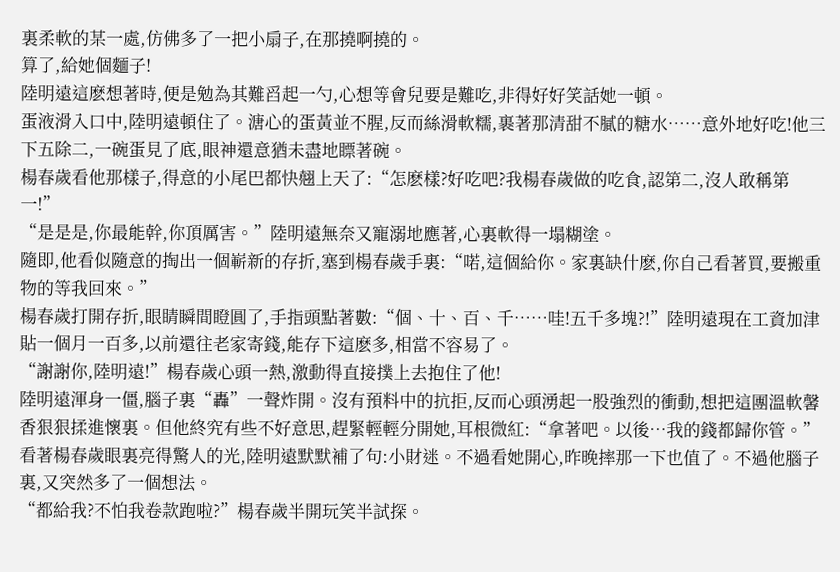裏柔軟的某一處,仿佛多了一把小扇子,在那撓啊撓的。
算了,給她個麵子!
陸明遠這麽想著時,便是勉為其難舀起一勺,心想等會兒要是難吃,非得好好笑話她一頓。
蛋液滑入口中,陸明遠頓住了。溏心的蛋黃並不腥,反而絲滑軟糯,裹著那清甜不膩的糖水……意外地好吃!他三下五除二,一碗蛋見了底,眼神還意猶未盡地瞟著碗。
楊春歲看他那樣子,得意的小尾巴都快翹上天了:“怎麽樣?好吃吧?我楊春歲做的吃食,認第二,沒人敢稱第一!”
“是是是,你最能幹,你頂厲害。”陸明遠無奈又寵溺地應著,心裏軟得一塌糊塗。
隨即,他看似隨意的掏出一個嶄新的存折,塞到楊春歲手裏:“喏,這個給你。家裏缺什麽,你自己看著買,要搬重物的等我回來。”
楊春歲打開存折,眼睛瞬間瞪圓了,手指頭點著數:“個、十、百、千……哇!五千多塊?!”陸明遠現在工資加津貼一個月一百多,以前還往老家寄錢,能存下這麽多,相當不容易了。
“謝謝你,陸明遠!”楊春歲心頭一熱,激動得直接撲上去抱住了他!
陸明遠渾身一僵,腦子裏“轟”一聲炸開。沒有預料中的抗拒,反而心頭湧起一股強烈的衝動,想把這團溫軟馨香狠狠揉進懷裏。但他終究有些不好意思,趕緊輕輕分開她,耳根微紅:“拿著吧。以後…我的錢都歸你管。”
看著楊春歲眼裏亮得驚人的光,陸明遠默默補了句:小財迷。不過看她開心,昨晚摔那一下也值了。不過他腦子裏,又突然多了一個想法。
“都給我?不怕我卷款跑啦?”楊春歲半開玩笑半試探。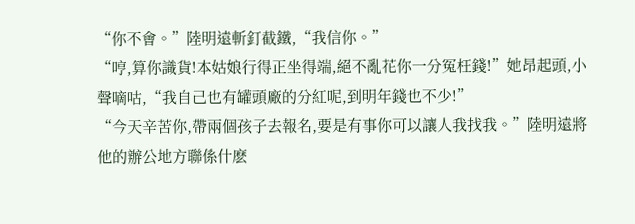“你不會。”陸明遠斬釘截鐵,“我信你。”
“哼,算你識貨!本姑娘行得正坐得端,絕不亂花你一分冤枉錢!”她昂起頭,小聲嘀咕,“我自己也有罐頭廠的分紅呢,到明年錢也不少!”
“今天辛苦你,帶兩個孩子去報名,要是有事你可以讓人我找我。”陸明遠將他的辦公地方聯係什麽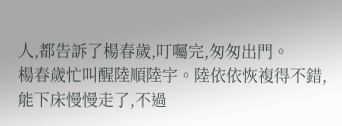人,都告訴了楊春歲,叮囑完,匆匆出門。
楊春歲忙叫醒陸順陸宇。陸依依恢複得不錯,能下床慢慢走了,不過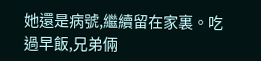她還是病號,繼續留在家裏。吃過早飯,兄弟倆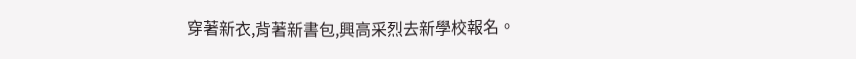穿著新衣,背著新書包,興高采烈去新學校報名。